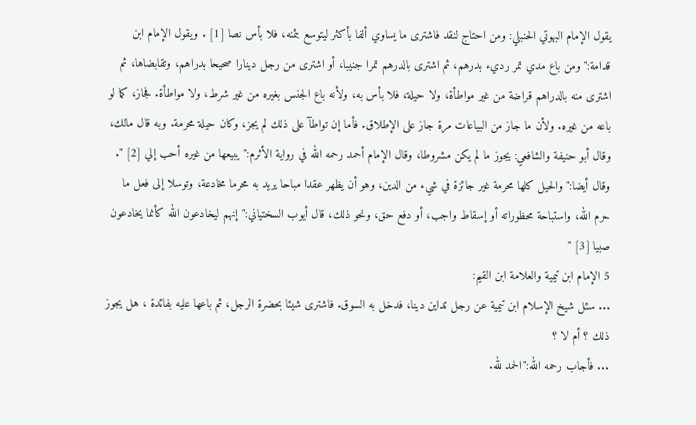يقول الإمام البهوتي الحنبلي: ومن احتاج لنقد فاشترى ما يساوي ألفا بأكثر ليتوسع بثمنه، فلا بأس نصا [1] . ويقول الإمام ابن قدامة:"ومن باع مدي تمر رديء بدرهم، ثم اشترى بالدرهم تمرا جنيبا، أو اشترى من رجل دينارا صحيحا بدراهم، وتقابضاها، ثم اشترى منه بالدراهم قراضة من غير مواطأة، ولا حيلة، فلا بأس به، ولأنه باع الجنس بغيره من غير شرط، ولا مواطأة. فجاز، كما لو باعه من غيره. ولأن ما جاز من البياعات مرة جاز على الإطلاق. فأما إن تواطآ على ذلك لم يجز، وكان حيلة محرمة. وبه قال مالك، وقال أبو حنيفة والشافعي: يجوز ما لم يكن مشروطا، وقال الإمام أحمد رحمه الله في رواية الأثرم:"يبيعها من غيره أحب إلي [2] ". وقال أيضا:"والحيل كلها محرمة غير جائزة في شيء من الدين، وهو أن يظهر عقدا مباحا يريد به محرما مخادعة، وتوسلا إلى فعل ما حرم الله، واستباحة محظوراته أو إسقاط واجب، أو دفع حق، ونحو ذلك، قال أيوب السختياني:"إنهم ليخادعون الله كأنما يخادعون صبيا [3] "
5 الإمام ابن تيمية والعلامة ابن القيم:
... سئل شيخ الإسلام ابن تيمية عن رجل تداين دينا، فدخل به السوق. فاشترى شيئا بحضرة الرجل، ثم باعها عليه بفائدة ، هل يجوز ذلك ؟ أم لا ؟
... فأجاب رحمه الله:"الحمد لله.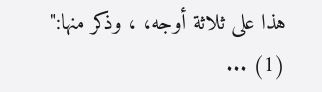هذا على ثلاثة أوجه، ، وذكر منها:"
(1) ...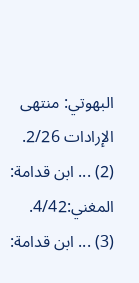البهوتي: منتهى الإرادات 2/26.
(2) ... ابن قدامة: المغني:4/42.
(3) ... ابن قدامة: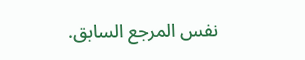نفس المرجع السابق.